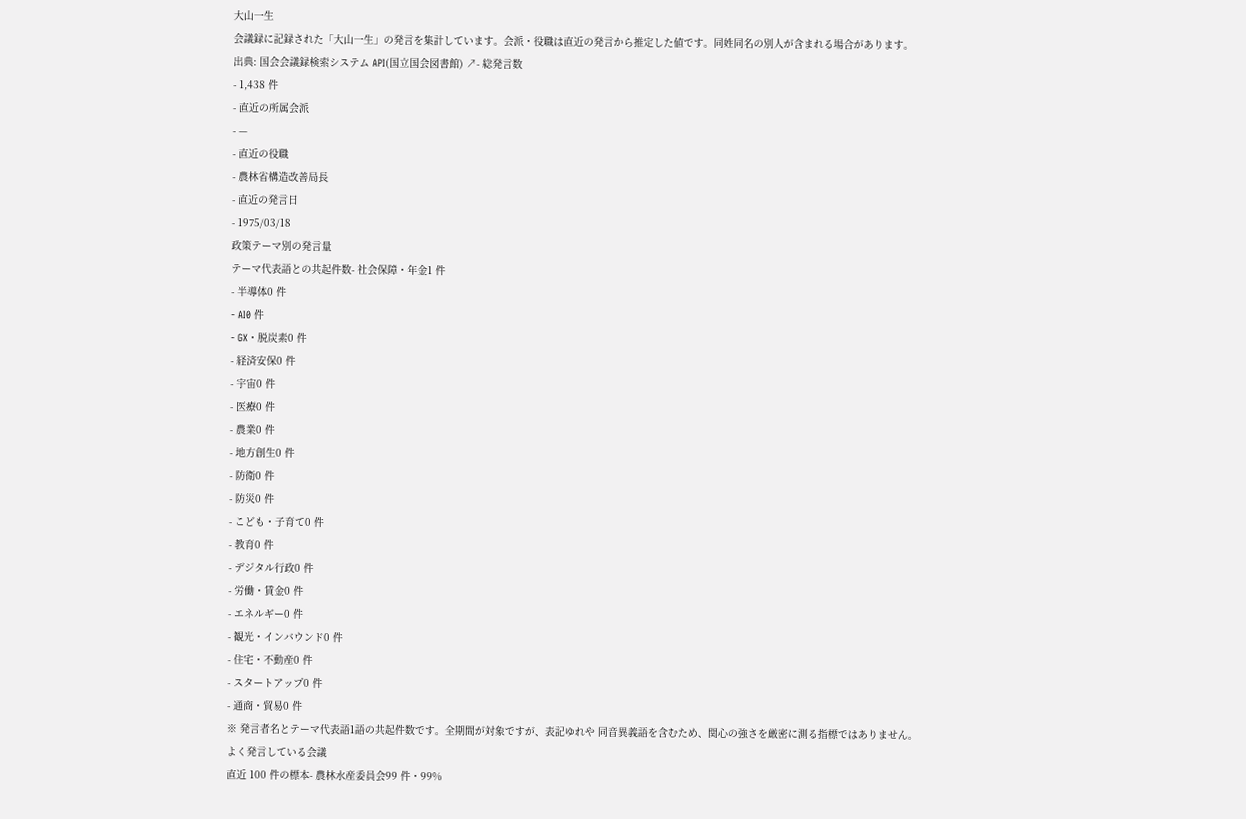大山一生
会議録に記録された「大山一生」の発言を集計しています。会派・役職は直近の発言から推定した値です。同姓同名の別人が含まれる場合があります。
出典: 国会会議録検索システム API(国立国会図書館) ↗- 総発言数
- 1,438 件
- 直近の所属会派
- —
- 直近の役職
- 農林省構造改善局長
- 直近の発言日
- 1975/03/18
政策テーマ別の発言量
テーマ代表語との共起件数- 社会保障・年金1 件
- 半導体0 件
- AI0 件
- GX・脱炭素0 件
- 経済安保0 件
- 宇宙0 件
- 医療0 件
- 農業0 件
- 地方創生0 件
- 防衛0 件
- 防災0 件
- こども・子育て0 件
- 教育0 件
- デジタル行政0 件
- 労働・賃金0 件
- エネルギー0 件
- 観光・インバウンド0 件
- 住宅・不動産0 件
- スタートアップ0 件
- 通商・貿易0 件
※ 発言者名とテーマ代表語1語の共起件数です。全期間が対象ですが、表記ゆれや 同音異義語を含むため、関心の強さを厳密に測る指標ではありません。
よく発言している会議
直近 100 件の標本- 農林水産委員会99 件・99%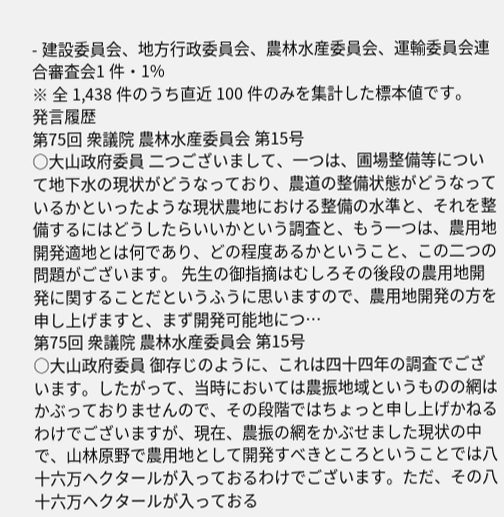- 建設委員会、地方行政委員会、農林水産委員会、運輸委員会連合審査会1 件・1%
※ 全 1,438 件のうち直近 100 件のみを集計した標本値です。
発言履歴
第75回 衆議院 農林水産委員会 第15号
○大山政府委員 二つございまして、一つは、圃場整備等について地下水の現状がどうなっており、農道の整備状態がどうなっているかといったような現状農地における整備の水準と、それを整備するにはどうしたらいいかという調査と、もう一つは、農用地開発適地とは何であり、どの程度あるかということ、この二つの問題がございます。 先生の御指摘はむしろその後段の農用地開発に関することだというふうに思いますので、農用地開発の方を申し上げますと、まず開発可能地につ…
第75回 衆議院 農林水産委員会 第15号
○大山政府委員 御存じのように、これは四十四年の調査でございます。したがって、当時においては農振地域というものの網はかぶっておりませんので、その段階ではちょっと申し上げかねるわけでございますが、現在、農振の網をかぶせました現状の中で、山林原野で農用地として開発すべきところということでは八十六万ヘクタールが入っておるわけでございます。ただ、その八十六万ヘクタールが入っておる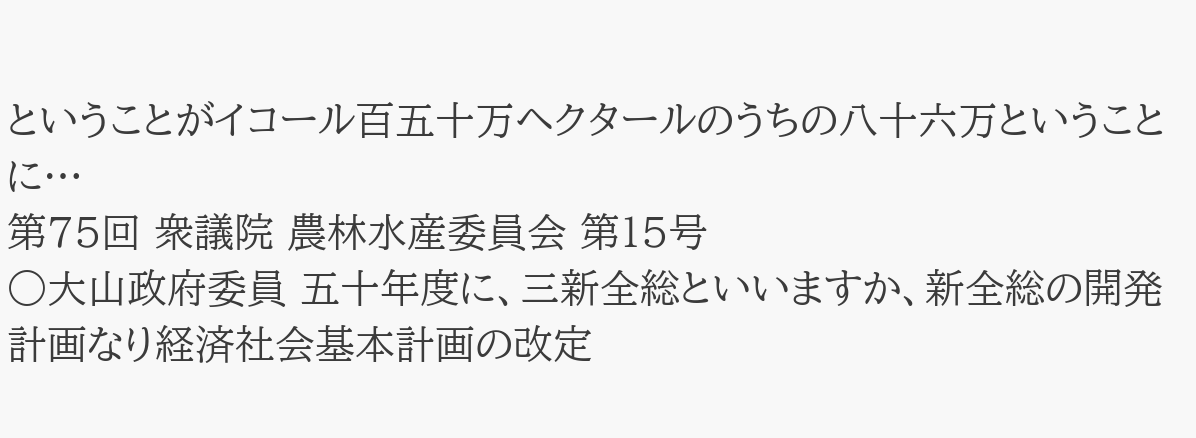ということがイコール百五十万ヘクタールのうちの八十六万ということに…
第75回 衆議院 農林水産委員会 第15号
○大山政府委員 五十年度に、三新全総といいますか、新全総の開発計画なり経済社会基本計画の改定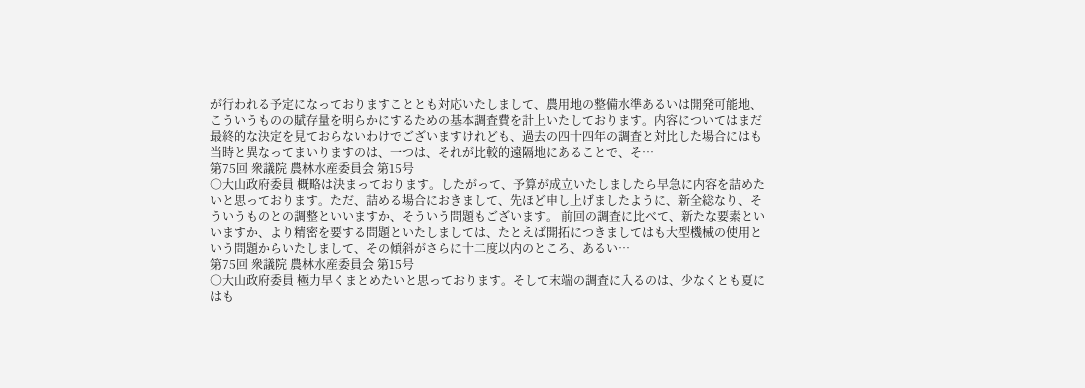が行われる予定になっておりますこととも対応いたしまして、農用地の整備水準あるいは開発可能地、こういうものの賦存量を明らかにするための基本調査費を計上いたしております。内容についてはまだ最終的な決定を見ておらないわけでございますけれども、過去の四十四年の調査と対比した場合にはも当時と異なってまいりますのは、一つは、それが比較的遠隔地にあることで、そ…
第75回 衆議院 農林水産委員会 第15号
○大山政府委員 概略は決まっております。したがって、予算が成立いたしましたら早急に内容を詰めたいと思っております。ただ、詰める場合におきまして、先ほど申し上げましたように、新全総なり、そういうものとの調整といいますか、そういう問題もございます。 前回の調査に比べて、新たな要素といいますか、より精密を要する問題といたしましては、たとえば開拓につきましてはも大型機械の使用という問題からいたしまして、その傾斜がさらに十二度以内のところ、あるい…
第75回 衆議院 農林水産委員会 第15号
○大山政府委員 極力早くまとめたいと思っております。そして末端の調査に入るのは、少なくとも夏にはも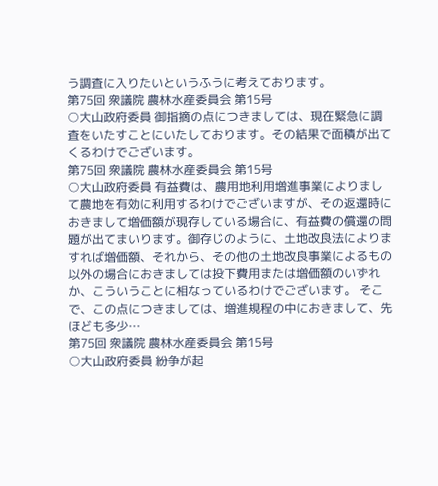う調査に入りたいというふうに考えております。
第75回 衆議院 農林水産委員会 第15号
○大山政府委員 御指摘の点につきましては、現在緊急に調査をいたすことにいたしております。その結果で面積が出てくるわけでございます。
第75回 衆議院 農林水産委員会 第15号
○大山政府委員 有益費は、農用地利用増進事業によりまして農地を有効に利用するわけでございますが、その返還時におきまして増価額が現存している場合に、有益費の償還の問題が出てまいります。御存じのように、土地改良法によりますれば増価額、それから、その他の土地改良事業によるもの以外の場合におきましては投下費用または増価額のいずれか、こういうことに相なっているわけでございます。 そこで、この点につきましては、増進規程の中におきまして、先ほども多少…
第75回 衆議院 農林水産委員会 第15号
○大山政府委員 紛争が起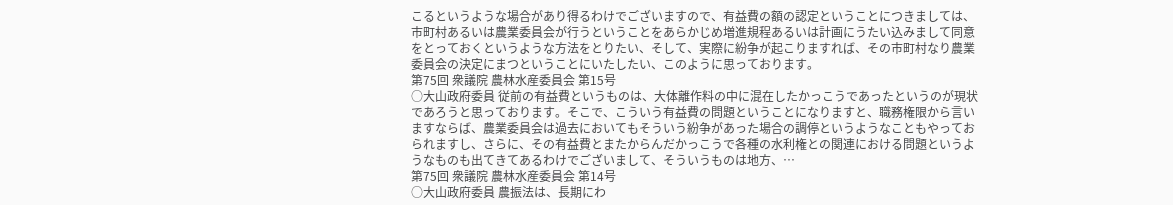こるというような場合があり得るわけでございますので、有益費の額の認定ということにつきましては、市町村あるいは農業委員会が行うということをあらかじめ増進規程あるいは計画にうたい込みまして同意をとっておくというような方法をとりたい、そして、実際に紛争が起こりますれば、その市町村なり農業委員会の決定にまつということにいたしたい、このように思っております。
第75回 衆議院 農林水産委員会 第15号
○大山政府委員 従前の有益費というものは、大体離作料の中に混在したかっこうであったというのが現状であろうと思っております。そこで、こういう有益費の問題ということになりますと、職務権限から言いますならば、農業委員会は過去においてもそういう紛争があった場合の調停というようなこともやっておられますし、さらに、その有益費とまたからんだかっこうで各種の水利権との関連における問題というようなものも出てきてあるわけでございまして、そういうものは地方、…
第75回 衆議院 農林水産委員会 第14号
○大山政府委員 農振法は、長期にわ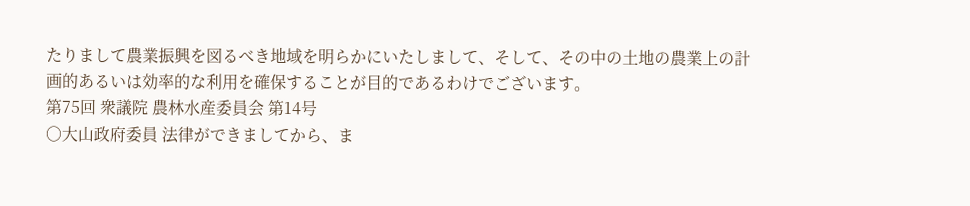たりまして農業振興を図るべき地域を明らかにいたしまして、そして、その中の土地の農業上の計画的あるいは効率的な利用を確保することが目的であるわけでございます。
第75回 衆議院 農林水産委員会 第14号
○大山政府委員 法律ができましてから、ま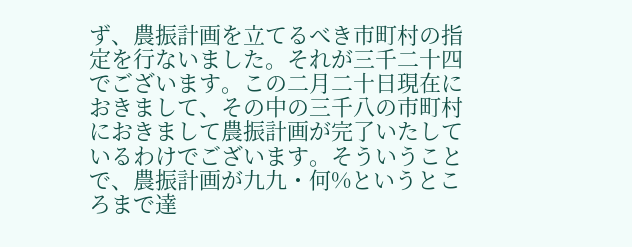ず、農振計画を立てるべき市町村の指定を行ないました。それが三千二十四でございます。この二月二十日現在におきまして、その中の三千八の市町村におきまして農振計画が完了いたしているわけでございます。そういうことで、農振計画が九九・何%というところまで達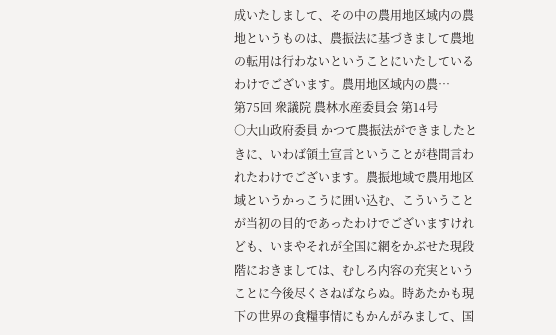成いたしまして、その中の農用地区域内の農地というものは、農振法に基づきまして農地の転用は行わないということにいたしているわけでございます。農用地区域内の農…
第75回 衆議院 農林水産委員会 第14号
○大山政府委員 かつて農振法ができましたときに、いわば領土宣言ということが巷間言われたわけでございます。農振地域で農用地区域というかっこうに囲い込む、こういうことが当初の目的であったわけでございますけれども、いまやそれが全国に網をかぶせた現段階におきましては、むしろ内容の充実ということに今後尽くさねばならぬ。時あたかも現下の世界の食糧事情にもかんがみまして、国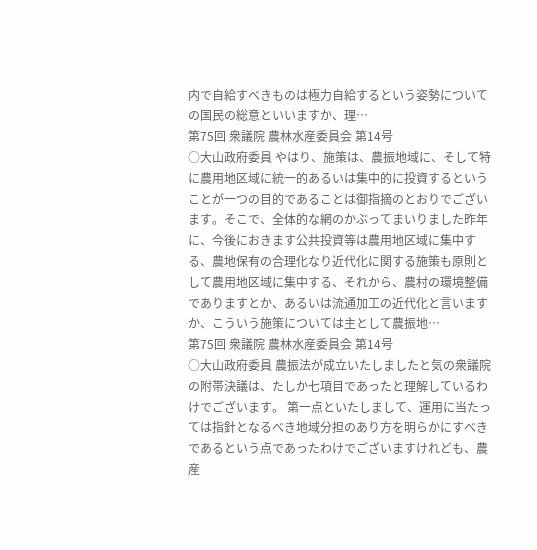内で自給すべきものは極力自給するという姿勢についての国民の総意といいますか、理…
第75回 衆議院 農林水産委員会 第14号
○大山政府委員 やはり、施策は、農振地域に、そして特に農用地区域に統一的あるいは集中的に投資するということが一つの目的であることは御指摘のとおりでございます。そこで、全体的な網のかぶってまいりました昨年に、今後におきます公共投資等は農用地区域に集中する、農地保有の合理化なり近代化に関する施策も原則として農用地区域に集中する、それから、農村の環境整備でありますとか、あるいは流通加工の近代化と言いますか、こういう施策については主として農振地…
第75回 衆議院 農林水産委員会 第14号
○大山政府委員 農振法が成立いたしましたと気の衆議院の附帯決議は、たしか七項目であったと理解しているわけでございます。 第一点といたしまして、運用に当たっては指針となるべき地域分担のあり方を明らかにすべきであるという点であったわけでございますけれども、農産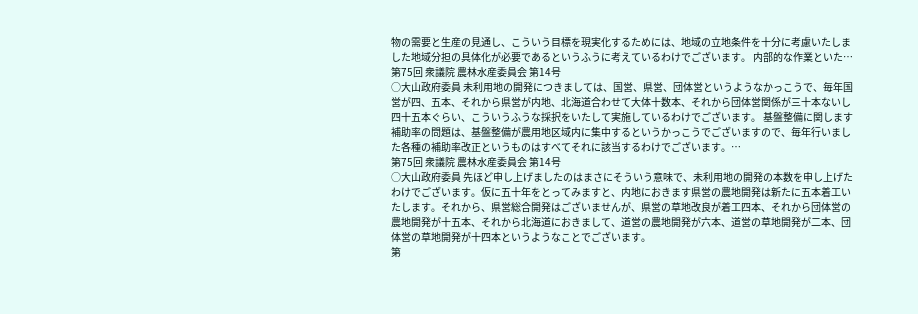物の需要と生産の見通し、こういう目標を現実化するためには、地域の立地条件を十分に考慮いたしました地域分担の具体化が必要であるというふうに考えているわけでございます。 内部的な作業といた…
第75回 衆議院 農林水産委員会 第14号
○大山政府委員 未利用地の開発につきましては、国営、県営、団体営というようなかっこうで、毎年国営が四、五本、それから県営が内地、北海道合わせて大体十数本、それから団体営関係が三十本ないし四十五本ぐらい、こういうふうな採択をいたして実施しているわけでございます。 基盤整備に関します補助率の問題は、基盤整備が農用地区域内に集中するというかっこうでございますので、毎年行いました各種の補助率改正というものはすべてそれに該当するわけでございます。…
第75回 衆議院 農林水産委員会 第14号
○大山政府委員 先ほど申し上げましたのはまさにそういう意味で、未利用地の開発の本数を申し上げたわけでございます。仮に五十年をとってみますと、内地におきます県営の農地開発は新たに五本着工いたします。それから、県営総合開発はございませんが、県営の草地改良が着工四本、それから団体営の農地開発が十五本、それから北海道におきまして、道営の農地開発が六本、道営の草地開発が二本、団体営の草地開発が十四本というようなことでございます。
第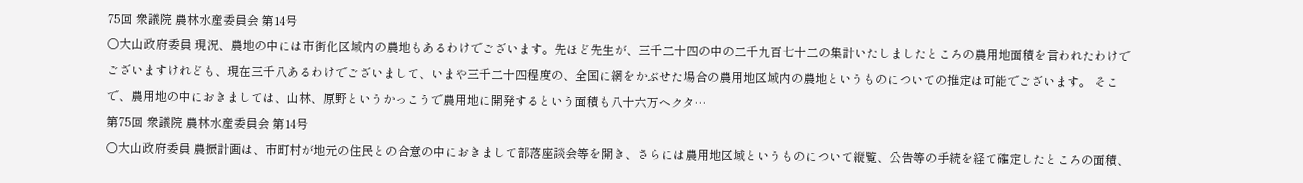75回 衆議院 農林水産委員会 第14号
○大山政府委員 現況、農地の中には市街化区域内の農地もあるわけでございます。先ほど先生が、三千二十四の中の二千九百七十二の集計いたしましたところの農用地面積を言われたわけでございますけれども、現在三千八あるわけでございまして、いまや三千二十四程度の、全国に網をかぶせた場合の農用地区域内の農地というものについての推定は可能でございます。 そこで、農用地の中におきましては、山林、原野というかっこうで農用地に開発するという面積も八十六万ヘクタ…
第75回 衆議院 農林水産委員会 第14号
○大山政府委員 農振計画は、市町村が地元の住民との合意の中におきまして部落座談会等を開き、さらには農用地区域というものについて縦覧、公告等の手続を経て確定したところの面積、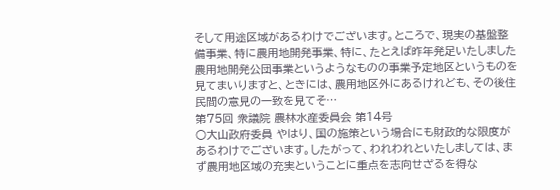そして用途区域があるわけでございます。ところで、現実の基盤整備事業、特に農用地開発事業、特に、たとえば昨年発足いたしました農用地開発公団事業というようなものの事業予定地区というものを見てまいりますと、ときには、農用地区外にあるけれども、その後住民間の意見の一致を見てそ…
第75回 衆議院 農林水産委員会 第14号
○大山政府委員 やはり、国の施策という場合にも財政的な限度があるわけでございます。したがって、われわれといたしましては、まず農用地区域の充実ということに重点を志向せざるを得な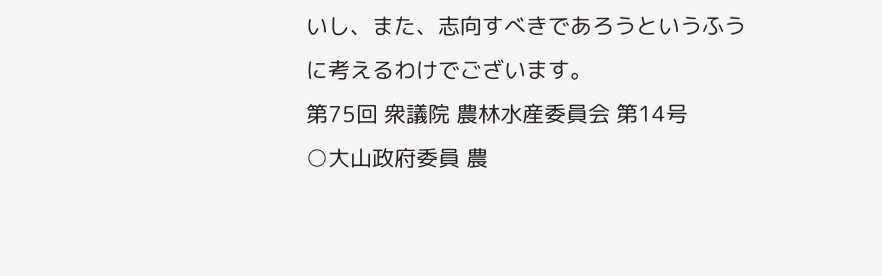いし、また、志向すべきであろうというふうに考えるわけでございます。
第75回 衆議院 農林水産委員会 第14号
○大山政府委員 農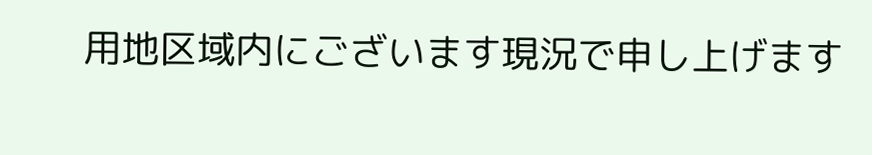用地区域内にございます現況で申し上げます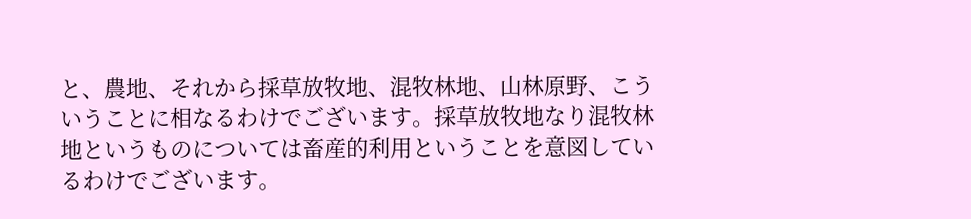と、農地、それから採草放牧地、混牧林地、山林原野、こういうことに相なるわけでございます。採草放牧地なり混牧林地というものについては畜産的利用ということを意図しているわけでございます。